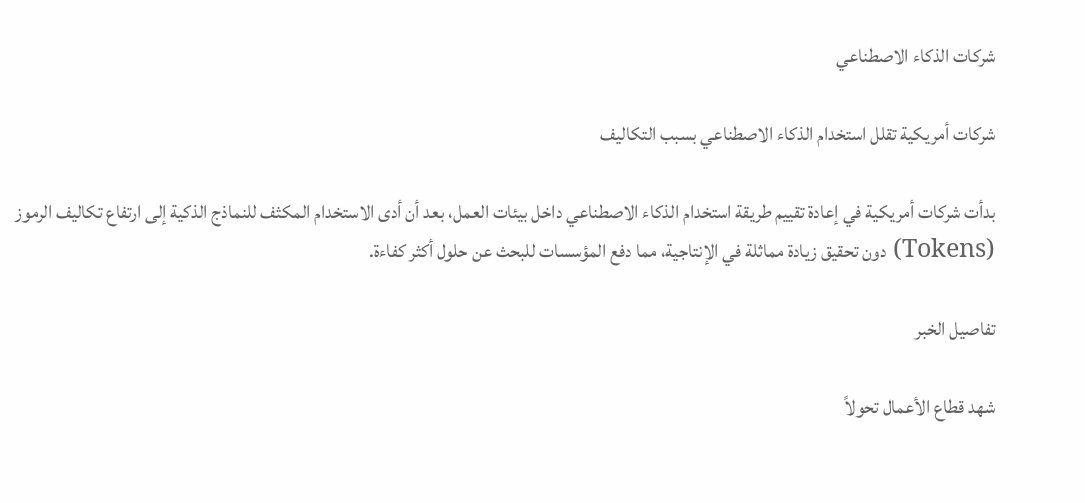شركات الذكاء الاصطناعي

شركات أمريكية تقلل استخدام الذكاء الاصطناعي بسبب التكاليف

بدأت شركات أمريكية في إعادة تقييم طريقة استخدام الذكاء الاصطناعي داخل بيئات العمل، بعد أن أدى الاستخدام المكثف للنماذج الذكية إلى ارتفاع تكاليف الرموز (Tokens) دون تحقيق زيادة مماثلة في الإنتاجية، مما دفع المؤسسات للبحث عن حلول أكثر كفاءة.

تفاصيل الخبر

شهد قطاع الأعمال تحولاً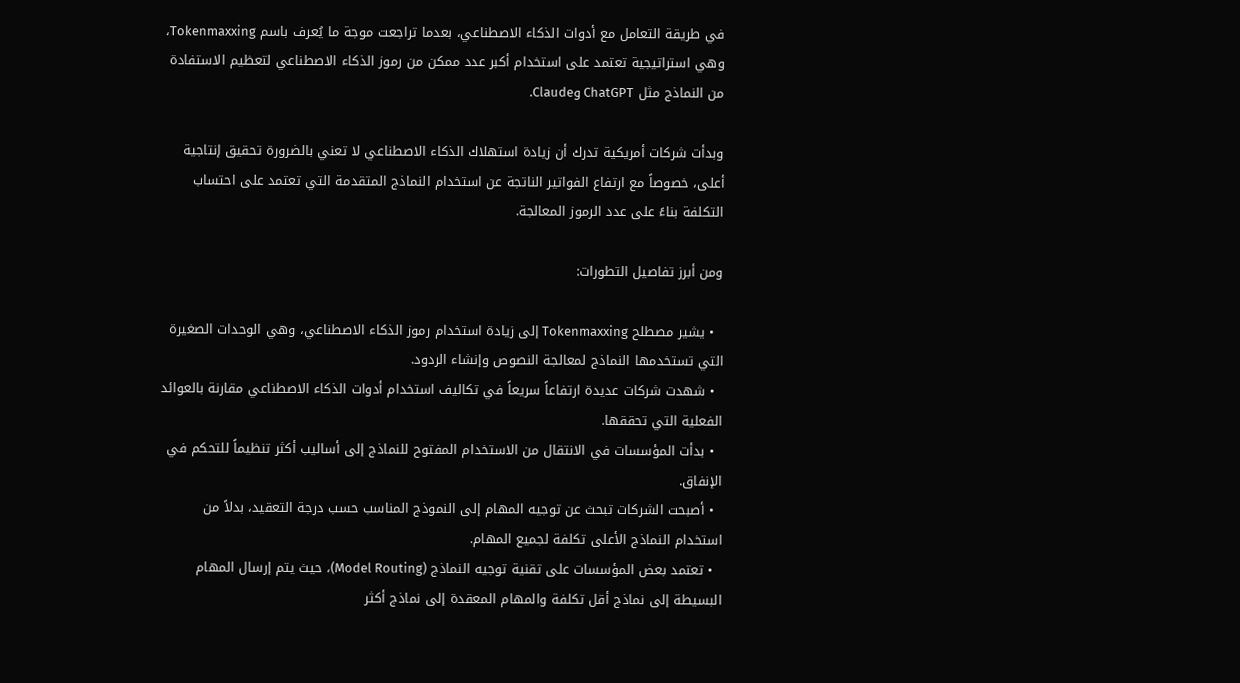في طريقة التعامل مع أدوات الذكاء الاصطناعي، بعدما تراجعت موجة ما يُعرف باسم Tokenmaxxing، وهي استراتيجية تعتمد على استخدام أكبر عدد ممكن من رموز الذكاء الاصطناعي لتعظيم الاستفادة من النماذج مثل ChatGPT وClaude.

وبدأت شركات أمريكية تدرك أن زيادة استهلاك الذكاء الاصطناعي لا تعني بالضرورة تحقيق إنتاجية أعلى، خصوصاً مع ارتفاع الفواتير الناتجة عن استخدام النماذج المتقدمة التي تعتمد على احتساب التكلفة بناءً على عدد الرموز المعالجة.

ومن أبرز تفاصيل التطورات:

  • يشير مصطلح Tokenmaxxing إلى زيادة استخدام رموز الذكاء الاصطناعي، وهي الوحدات الصغيرة التي تستخدمها النماذج لمعالجة النصوص وإنشاء الردود.
  • شهدت شركات عديدة ارتفاعاً سريعاً في تكاليف استخدام أدوات الذكاء الاصطناعي مقارنة بالعوائد الفعلية التي تحققها.
  • بدأت المؤسسات في الانتقال من الاستخدام المفتوح للنماذج إلى أساليب أكثر تنظيماً للتحكم في الإنفاق.
  • أصبحت الشركات تبحث عن توجيه المهام إلى النموذج المناسب حسب درجة التعقيد، بدلاً من استخدام النماذج الأعلى تكلفة لجميع المهام.
  • تعتمد بعض المؤسسات على تقنية توجيه النماذج (Model Routing)، حيث يتم إرسال المهام البسيطة إلى نماذج أقل تكلفة والمهام المعقدة إلى نماذج أكثر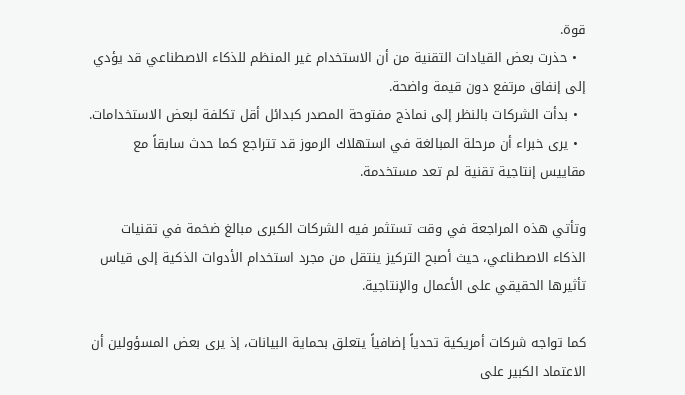قوة.
  • حذرت بعض القيادات التقنية من أن الاستخدام غير المنظم للذكاء الاصطناعي قد يؤدي إلى إنفاق مرتفع دون قيمة واضحة.
  • بدأت الشركات بالنظر إلى نماذج مفتوحة المصدر كبدائل أقل تكلفة لبعض الاستخدامات.
  • يرى خبراء أن مرحلة المبالغة في استهلاك الرموز قد تتراجع كما حدث سابقاً مع مقاييس إنتاجية تقنية لم تعد مستخدمة.

وتأتي هذه المراجعة في وقت تستثمر فيه الشركات الكبرى مبالغ ضخمة في تقنيات الذكاء الاصطناعي، حيث أصبح التركيز ينتقل من مجرد استخدام الأدوات الذكية إلى قياس تأثيرها الحقيقي على الأعمال والإنتاجية.

كما تواجه شركات أمريكية تحدياً إضافياً يتعلق بحماية البيانات، إذ يرى بعض المسؤولين أن الاعتماد الكبير على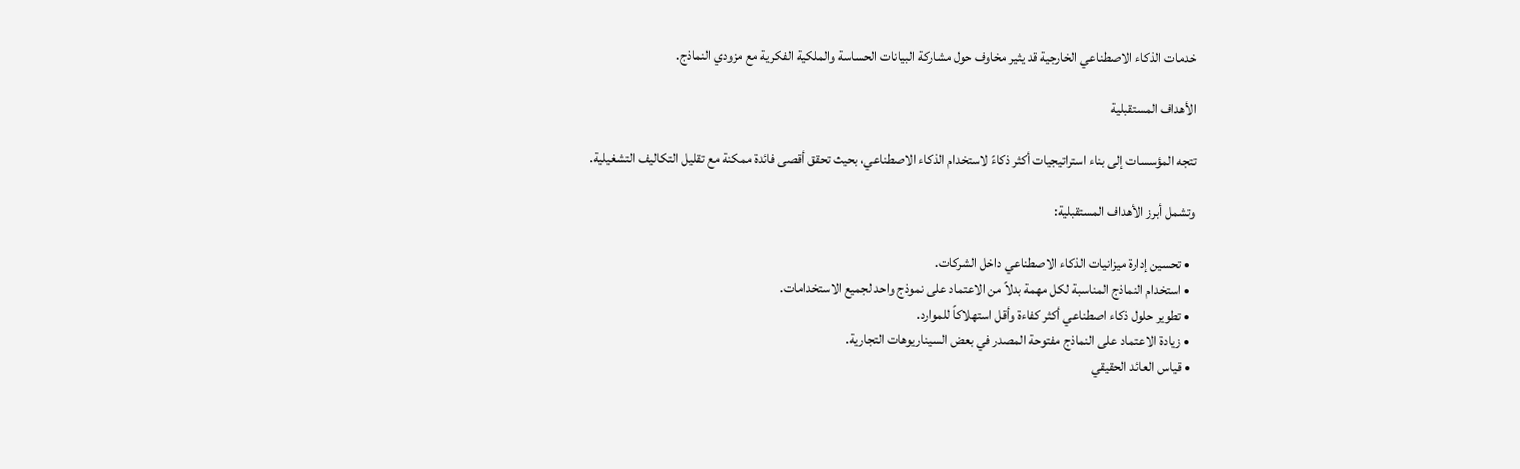خدمات الذكاء الاصطناعي الخارجية قد يثير مخاوف حول مشاركة البيانات الحساسة والملكية الفكرية مع مزودي النماذج.

الأهداف المستقبلية

تتجه المؤسسات إلى بناء استراتيجيات أكثر ذكاءً لاستخدام الذكاء الاصطناعي، بحيث تحقق أقصى فائدة ممكنة مع تقليل التكاليف التشغيلية.

وتشمل أبرز الأهداف المستقبلية:

  • تحسين إدارة ميزانيات الذكاء الاصطناعي داخل الشركات.
  • استخدام النماذج المناسبة لكل مهمة بدلاً من الاعتماد على نموذج واحد لجميع الاستخدامات.
  • تطوير حلول ذكاء اصطناعي أكثر كفاءة وأقل استهلاكاً للموارد.
  • زيادة الاعتماد على النماذج مفتوحة المصدر في بعض السيناريوهات التجارية.
  • قياس العائد الحقيقي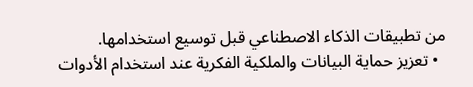من تطبيقات الذكاء الاصطناعي قبل توسيع استخدامها.
  • تعزيز حماية البيانات والملكية الفكرية عند استخدام الأدوات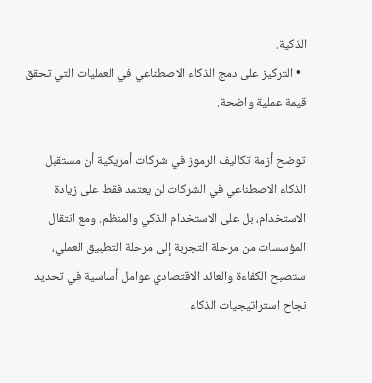الذكية.
  • التركيز على دمج الذكاء الاصطناعي في العمليات التي تحقق قيمة عملية واضحة.

توضح أزمة تكاليف الرموز في شركات أمريكية أن مستقبل الذكاء الاصطناعي في الشركات لن يعتمد فقط على زيادة الاستخدام، بل على الاستخدام الذكي والمنظم. ومع انتقال المؤسسات من مرحلة التجربة إلى مرحلة التطبيق العملي، ستصبح الكفاءة والعائد الاقتصادي عوامل أساسية في تحديد نجاح استراتيجيات الذكاء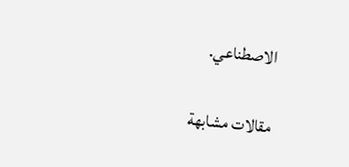الاصطناعي.

مقالات مشابهة